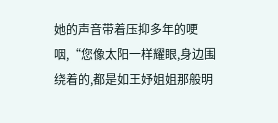她的声音带着压抑多年的哽咽,“您像太阳一样耀眼,身边围绕着的,都是如王妤姐姐那般明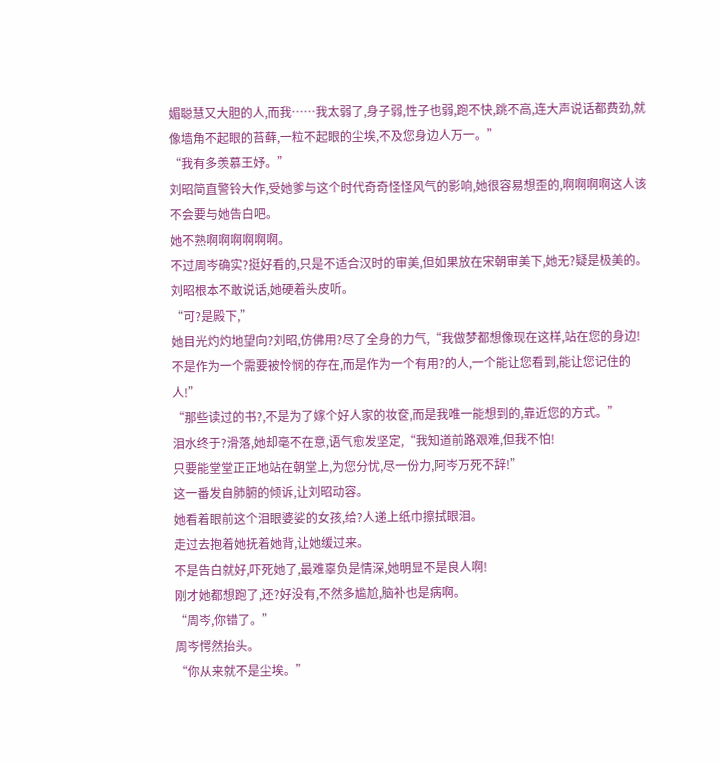媚聪慧又大胆的人,而我……我太弱了,身子弱,性子也弱,跑不快,跳不高,连大声说话都费劲,就像墙角不起眼的苔藓,一粒不起眼的尘埃,不及您身边人万一。”
“我有多羡慕王妤。”
刘昭简直警铃大作,受她爹与这个时代奇奇怪怪风气的影响,她很容易想歪的,啊啊啊啊这人该不会要与她告白吧。
她不熟啊啊啊啊啊啊。
不过周岑确实?挺好看的,只是不适合汉时的审美,但如果放在宋朝审美下,她无?疑是极美的。
刘昭根本不敢说话,她硬着头皮听。
“可?是殿下,”
她目光灼灼地望向?刘昭,仿佛用?尽了全身的力气,“我做梦都想像现在这样,站在您的身边!
不是作为一个需要被怜悯的存在,而是作为一个有用?的人,一个能让您看到,能让您记住的人!”
“那些读过的书?,不是为了嫁个好人家的妆奁,而是我唯一能想到的,靠近您的方式。”
泪水终于?滑落,她却毫不在意,语气愈发坚定,“我知道前路艰难,但我不怕!
只要能堂堂正正地站在朝堂上,为您分忧,尽一份力,阿岑万死不辞!”
这一番发自肺腑的倾诉,让刘昭动容。
她看着眼前这个泪眼婆娑的女孩,给?人递上纸巾擦拭眼泪。
走过去抱着她抚着她背,让她缓过来。
不是告白就好,吓死她了,最难辜负是情深,她明显不是良人啊!
刚才她都想跑了,还?好没有,不然多尴尬,脑补也是病啊。
“周岑,你错了。”
周岑愕然抬头。
“你从来就不是尘埃。”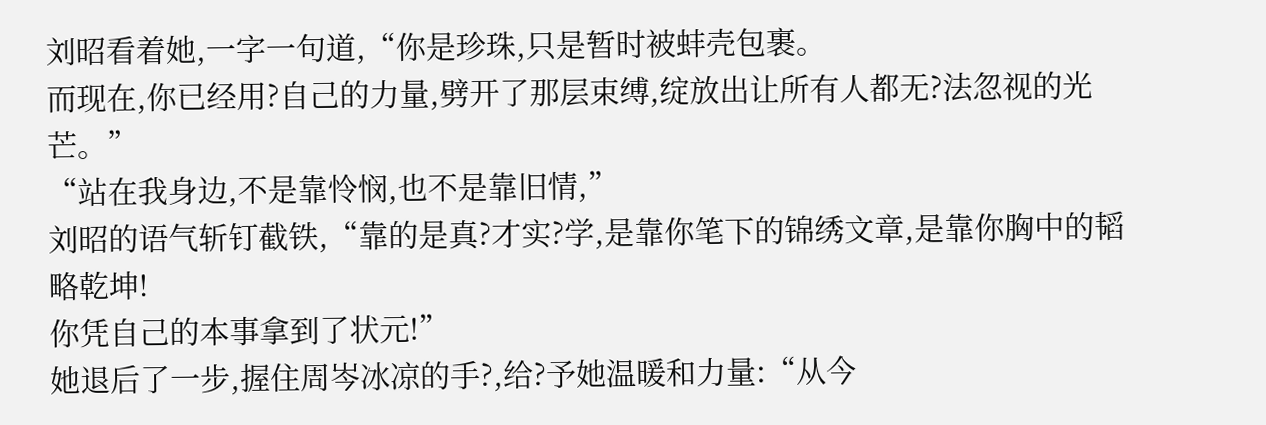刘昭看着她,一字一句道,“你是珍珠,只是暂时被蚌壳包裹。
而现在,你已经用?自己的力量,劈开了那层束缚,绽放出让所有人都无?法忽视的光芒。”
“站在我身边,不是靠怜悯,也不是靠旧情,”
刘昭的语气斩钉截铁,“靠的是真?才实?学,是靠你笔下的锦绣文章,是靠你胸中的韬略乾坤!
你凭自己的本事拿到了状元!”
她退后了一步,握住周岑冰凉的手?,给?予她温暖和力量:“从今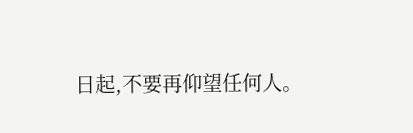日起,不要再仰望任何人。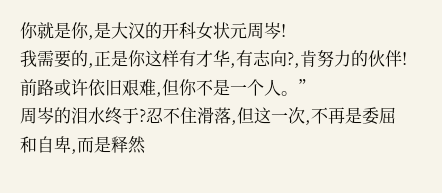你就是你,是大汉的开科女状元周岑!
我需要的,正是你这样有才华,有志向?,肯努力的伙伴!
前路或许依旧艰难,但你不是一个人。”
周岑的泪水终于?忍不住滑落,但这一次,不再是委屈和自卑,而是释然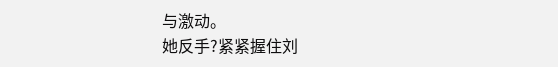与激动。
她反手?紧紧握住刘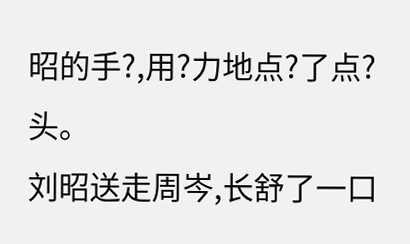昭的手?,用?力地点?了点?头。
刘昭送走周岑,长舒了一口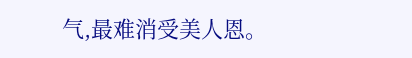气,最难消受美人恩。